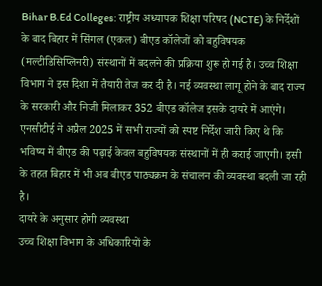Bihar B.Ed Colleges: राष्ट्रीय अध्यापक शिक्षा परिषद (NCTE) के निर्देशों के बाद बिहार में सिंगल (एकल) बीएड कॉलेजों को बहुविषयक (मल्टीडिसिप्लिनरी) संस्थानों में बदलने की प्रक्रिया शुरू हो गई है। उच्च शिक्षा विभाग ने इस दिशा में तैयारी तेज कर दी है। नई व्यवस्था लागू होने के बाद राज्य के सरकारी और निजी मिलाकर 352 बीएड कॉलेज इसके दायरे में आएंगे।
एनसीटीई ने अप्रैल 2025 में सभी राज्यों को स्पष्ट निर्देश जारी किए थे कि भविष्य में बीएड की पढ़ाई केवल बहुविषयक संस्थानों में ही कराई जाएगी। इसी के तहत बिहार में भी अब बीएड पाठ्यक्रम के संचालन की व्यवस्था बदली जा रही है।
दायरे के अनुसार होगी व्यवस्था
उच्च शिक्षा विभाग के अधिकारियों के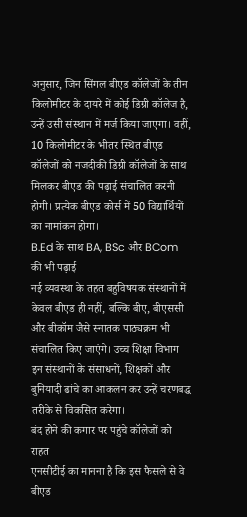अनुसार, जिन सिंगल बीएड कॉलेजों के तीन किलोमीटर के दायरे में कोई डिग्री कॉलेज है, उन्हें उसी संस्थान में मर्ज किया जाएगा। वहीं, 10 किलोमीटर के भीतर स्थित बीएड कॉलेजों को नजदीकी डिग्री कॉलेजों के साथ मिलकर बीएड की पढ़ाई संचालित करनी होगी। प्रत्येक बीएड कोर्स में 50 विद्यार्थियों का नामांकन होगा।
B.Ed के साथ BA, BSc और BCom की भी पढ़ाई
नई व्यवस्था के तहत बहुविषयक संस्थानों में केवल बीएड ही नहीं, बल्कि बीए, बीएससी और बीकॉम जैसे स्नातक पाठ्यक्रम भी संचालित किए जाएंगे। उच्च शिक्षा विभाग इन संस्थानों के संसाधनों, शिक्षकों और बुनियादी ढांचे का आकलन कर उन्हें चरणबद्ध तरीके से विकसित करेगा।
बंद होने की कगार पर पहुंचे कॉलेजों को राहत
एनसीटीई का मानना है कि इस फैसले से वे बीएड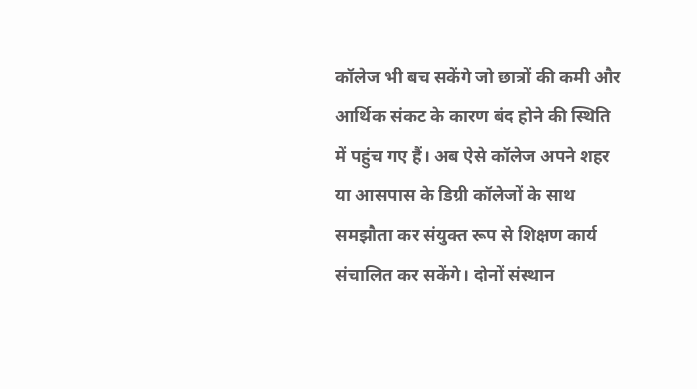कॉलेज भी बच सकेंगे जो छात्रों की कमी और आर्थिक संकट के कारण बंद होने की स्थिति में पहुंच गए हैं। अब ऐसे कॉलेज अपने शहर या आसपास के डिग्री कॉलेजों के साथ समझौता कर संयुक्त रूप से शिक्षण कार्य संचालित कर सकेंगे। दोनों संस्थान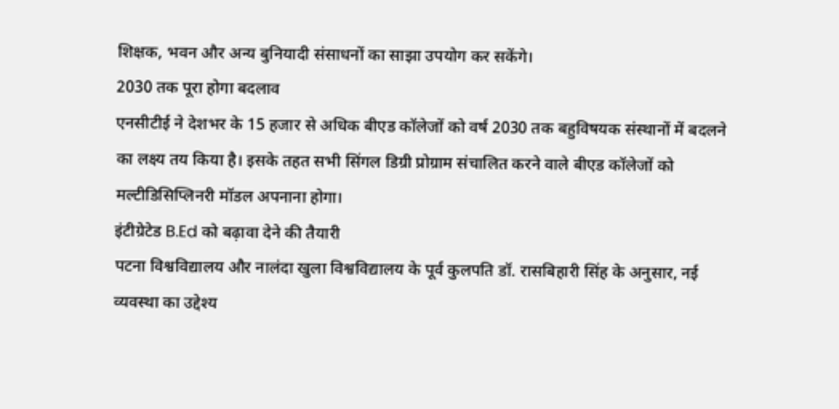शिक्षक, भवन और अन्य बुनियादी संसाधनों का साझा उपयोग कर सकेंगे।
2030 तक पूरा होगा बदलाव
एनसीटीई ने देशभर के 15 हजार से अधिक बीएड कॉलेजों को वर्ष 2030 तक बहुविषयक संस्थानों में बदलने का लक्ष्य तय किया है। इसके तहत सभी सिंगल डिग्री प्रोग्राम संचालित करने वाले बीएड कॉलेजों को मल्टीडिसिप्लिनरी मॉडल अपनाना होगा।
इंटीग्रेटेड B.Ed को बढ़ावा देने की तैयारी
पटना विश्वविद्यालय और नालंदा खुला विश्वविद्यालय के पूर्व कुलपति डॉ. रासबिहारी सिंह के अनुसार, नई व्यवस्था का उद्देश्य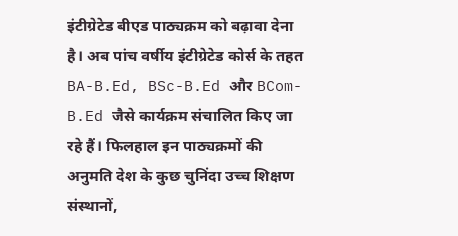इंटीग्रेटेड बीएड पाठ्यक्रम को बढ़ावा देना है। अब पांच वर्षीय इंटीग्रेटेड कोर्स के तहत BA-B.Ed, BSc-B.Ed और BCom-B.Ed जैसे कार्यक्रम संचालित किए जा रहे हैं। फिलहाल इन पाठ्यक्रमों की अनुमति देश के कुछ चुनिंदा उच्च शिक्षण संस्थानों,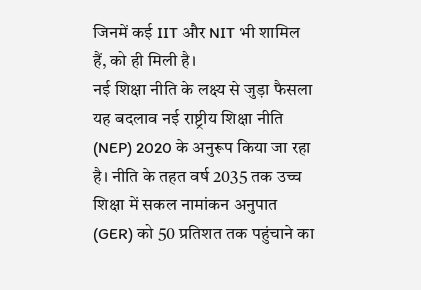जिनमें कई IIT और NIT भी शामिल हैं, को ही मिली है।
नई शिक्षा नीति के लक्ष्य से जुड़ा फैसला
यह बदलाव नई राष्ट्रीय शिक्षा नीति (NEP) 2020 के अनुरूप किया जा रहा है। नीति के तहत वर्ष 2035 तक उच्च शिक्षा में सकल नामांकन अनुपात (GER) को 50 प्रतिशत तक पहुंचाने का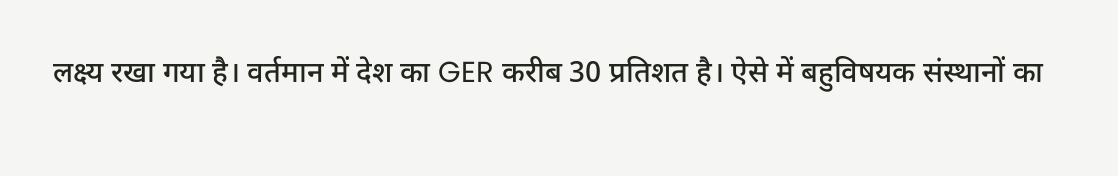लक्ष्य रखा गया है। वर्तमान में देश का GER करीब 30 प्रतिशत है। ऐसे में बहुविषयक संस्थानों का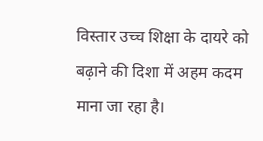विस्तार उच्च शिक्षा के दायरे को बढ़ाने की दिशा में अहम कदम माना जा रहा है।